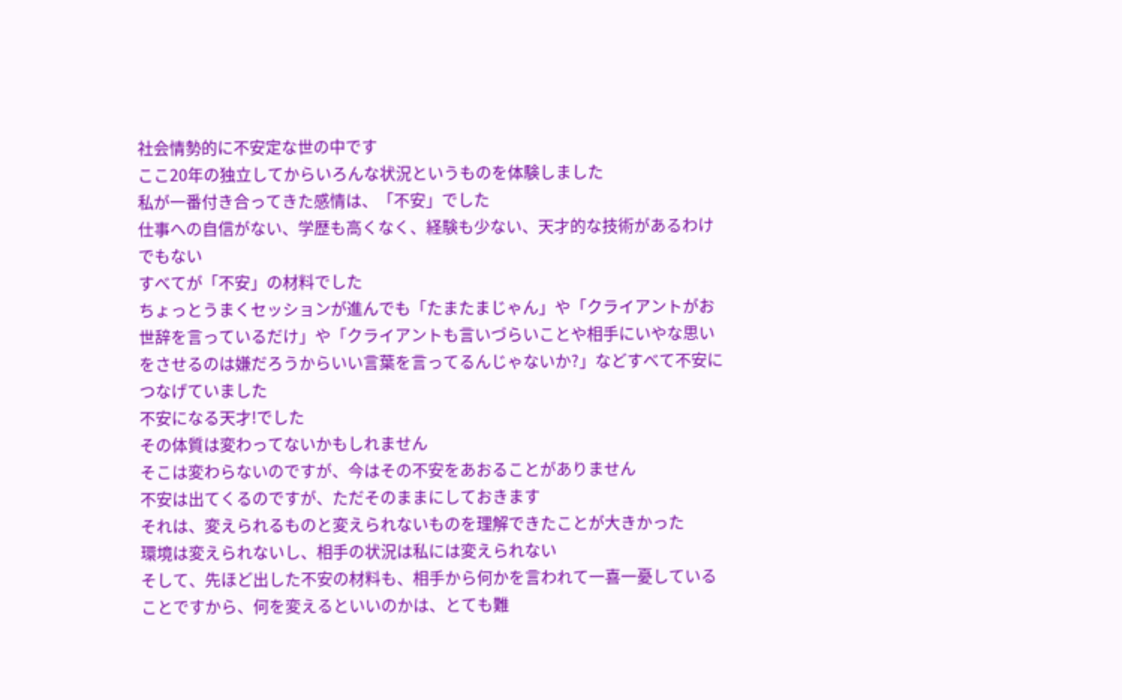社会情勢的に不安定な世の中です
ここ20年の独立してからいろんな状況というものを体験しました
私が一番付き合ってきた感情は、「不安」でした
仕事への自信がない、学歴も高くなく、経験も少ない、天才的な技術があるわけでもない
すべてが「不安」の材料でした
ちょっとうまくセッションが進んでも「たまたまじゃん」や「クライアントがお世辞を言っているだけ」や「クライアントも言いづらいことや相手にいやな思いをさせるのは嫌だろうからいい言葉を言ってるんじゃないか?」などすべて不安につなげていました
不安になる天才!でした
その体質は変わってないかもしれません
そこは変わらないのですが、今はその不安をあおることがありません
不安は出てくるのですが、ただそのままにしておきます
それは、変えられるものと変えられないものを理解できたことが大きかった
環境は変えられないし、相手の状況は私には変えられない
そして、先ほど出した不安の材料も、相手から何かを言われて一喜一憂していることですから、何を変えるといいのかは、とても難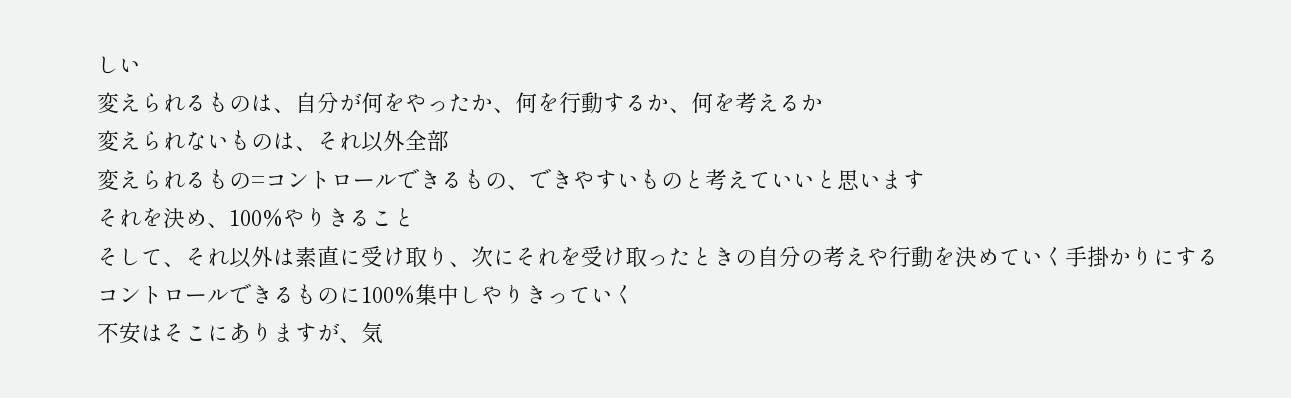しい
変えられるものは、自分が何をやったか、何を行動するか、何を考えるか
変えられないものは、それ以外全部
変えられるもの=コントロールできるもの、できやすいものと考えていいと思います
それを決め、100%やりきること
そして、それ以外は素直に受け取り、次にそれを受け取ったときの自分の考えや行動を決めていく手掛かりにする
コントロールできるものに100%集中しやりきっていく
不安はそこにありますが、気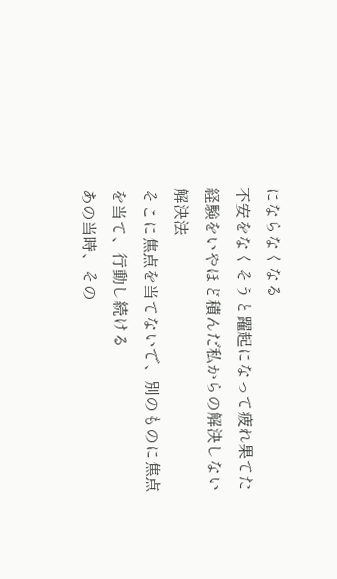にならなくなる
不安をなくそうと躍起になって疲れ果てた経験をいやほど積んだ私からの解決しない解決法
そこに焦点を当てないで、別のものに焦点を当て、行動し続ける
あの当時、その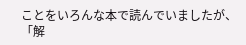ことをいろんな本で読んでいましたが、「解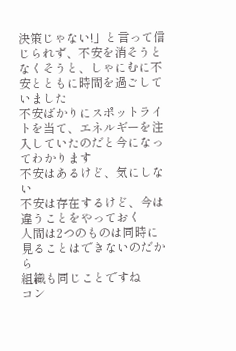決策じゃない!」と言って信じられず、不安を消そうとなくそうと、しゃにむに不安とともに時間を過ごしていました
不安ばかりにスポットライトを当て、エネルギーを注入していたのだと今になってわかります
不安はあるけど、気にしない
不安は存在するけど、今は違うことをやっておく
人間は2つのものは同時に見ることはできないのだから
組織も同じことですね
コン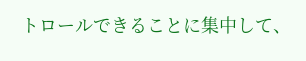トロールできることに集中して、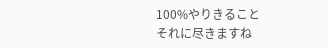100%やりきること
それに尽きますね